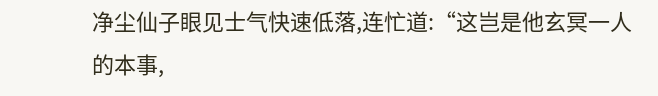净尘仙子眼见士气快速低落,连忙道:“这岂是他玄冥一人的本事,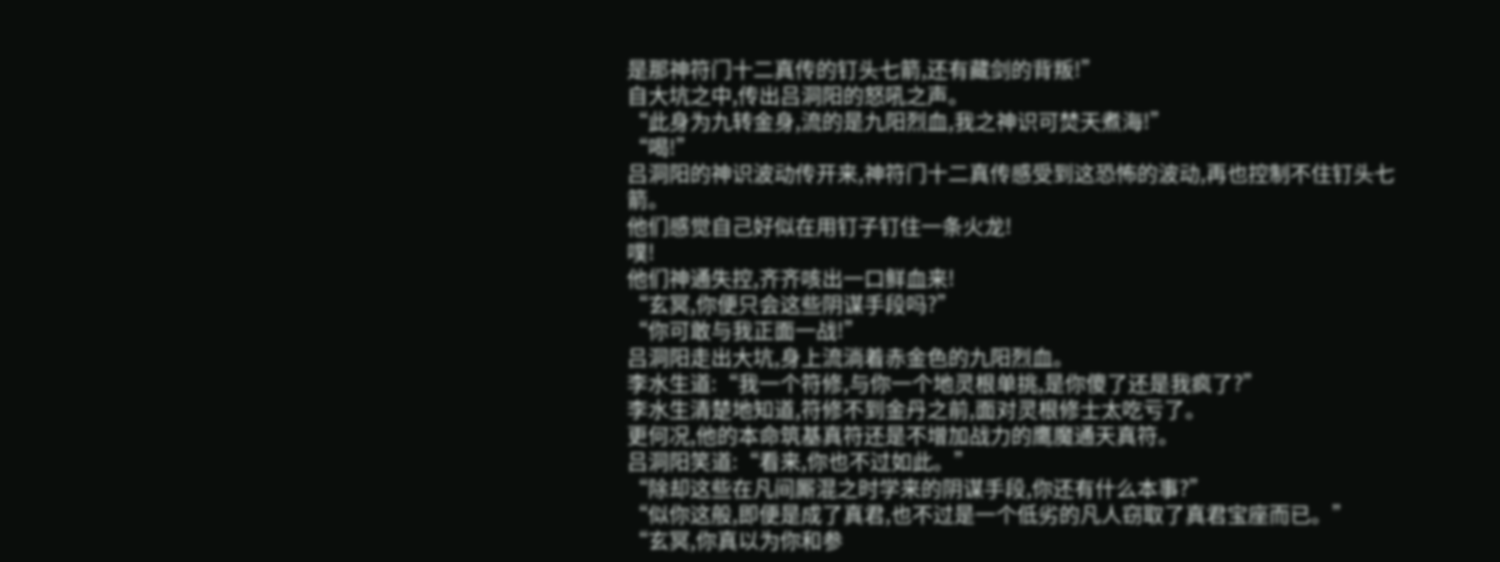是那神符门十二真传的钉头七箭,还有藏剑的背叛!”
自大坑之中,传出吕洞阳的怒吼之声。
“此身为九转金身,流的是九阳烈血,我之神识可焚天煮海!”
“喝!”
吕洞阳的神识波动传开来,神符门十二真传感受到这恐怖的波动,再也控制不住钉头七箭。
他们感觉自己好似在用钉子钉住一条火龙!
噗!
他们神通失控,齐齐咳出一口鲜血来!
“玄冥,你便只会这些阴谋手段吗?”
“你可敢与我正面一战!”
吕洞阳走出大坑,身上流淌着赤金色的九阳烈血。
李水生道:“我一个符修,与你一个地灵根单挑,是你傻了还是我疯了?”
李水生清楚地知道,符修不到金丹之前,面对灵根修士太吃亏了。
更何况,他的本命筑基真符还是不增加战力的鹰魔通天真符。
吕洞阳笑道:“看来,你也不过如此。”
“除却这些在凡间厮混之时学来的阴谋手段,你还有什么本事?”
“似你这般,即便是成了真君,也不过是一个低劣的凡人窃取了真君宝座而已。”
“玄冥,你真以为你和参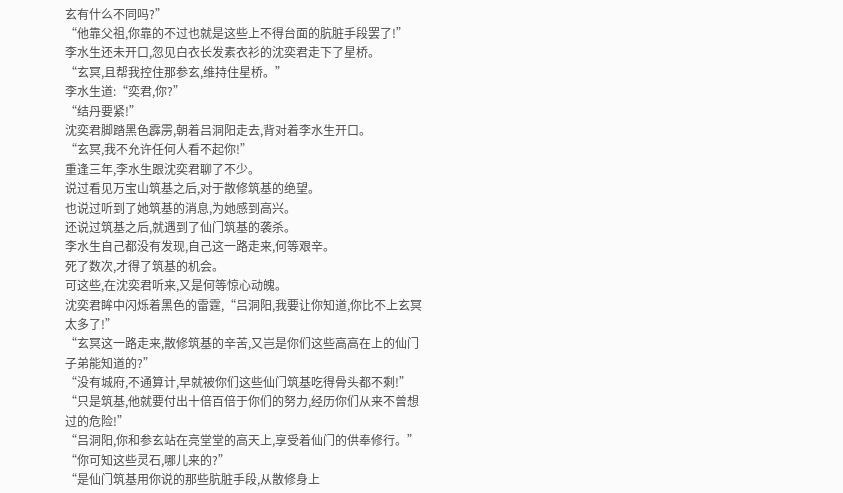玄有什么不同吗?”
“他靠父祖,你靠的不过也就是这些上不得台面的肮脏手段罢了!”
李水生还未开口,忽见白衣长发素衣衫的沈奕君走下了星桥。
“玄冥,且帮我控住那参玄,维持住星桥。”
李水生道:“奕君,你?”
“结丹要紧!”
沈奕君脚踏黑色霹雳,朝着吕洞阳走去,背对着李水生开口。
“玄冥,我不允许任何人看不起你!”
重逢三年,李水生跟沈奕君聊了不少。
说过看见万宝山筑基之后,对于散修筑基的绝望。
也说过听到了她筑基的消息,为她感到高兴。
还说过筑基之后,就遇到了仙门筑基的袭杀。
李水生自己都没有发现,自己这一路走来,何等艰辛。
死了数次,才得了筑基的机会。
可这些,在沈奕君听来,又是何等惊心动魄。
沈奕君眸中闪烁着黑色的雷霆,“吕洞阳,我要让你知道,你比不上玄冥太多了!”
“玄冥这一路走来,散修筑基的辛苦,又岂是你们这些高高在上的仙门子弟能知道的?”
“没有城府,不通算计,早就被你们这些仙门筑基吃得骨头都不剩!”
“只是筑基,他就要付出十倍百倍于你们的努力,经历你们从来不曾想过的危险!”
“吕洞阳,你和参玄站在亮堂堂的高天上,享受着仙门的供奉修行。”
“你可知这些灵石,哪儿来的?”
“是仙门筑基用你说的那些肮脏手段,从散修身上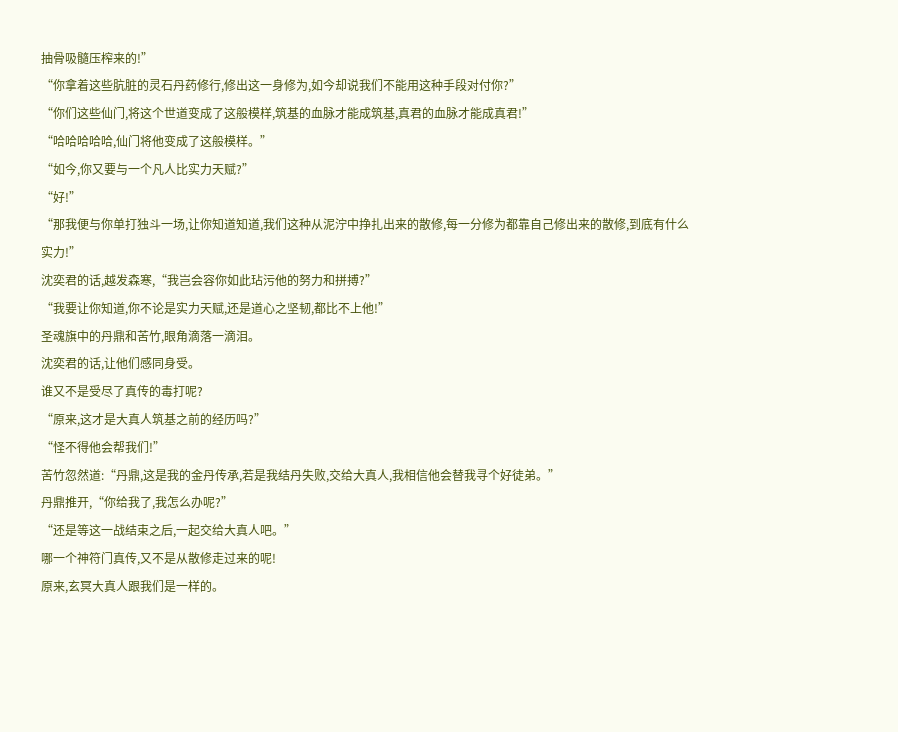抽骨吸髓压榨来的!”
“你拿着这些肮脏的灵石丹药修行,修出这一身修为,如今却说我们不能用这种手段对付你?”
“你们这些仙门,将这个世道变成了这般模样,筑基的血脉才能成筑基,真君的血脉才能成真君!”
“哈哈哈哈哈,仙门将他变成了这般模样。”
“如今,你又要与一个凡人比实力天赋?”
“好!”
“那我便与你单打独斗一场,让你知道知道,我们这种从泥泞中挣扎出来的散修,每一分修为都靠自己修出来的散修,到底有什么实力!”
沈奕君的话,越发森寒,“我岂会容你如此玷污他的努力和拼搏?”
“我要让你知道,你不论是实力天赋,还是道心之坚韧,都比不上他!”
圣魂旗中的丹鼎和苦竹,眼角滴落一滴泪。
沈奕君的话,让他们感同身受。
谁又不是受尽了真传的毒打呢?
“原来,这才是大真人筑基之前的经历吗?”
“怪不得他会帮我们!”
苦竹忽然道:“丹鼎,这是我的金丹传承,若是我结丹失败,交给大真人,我相信他会替我寻个好徒弟。”
丹鼎推开,“你给我了,我怎么办呢?”
“还是等这一战结束之后,一起交给大真人吧。”
哪一个神符门真传,又不是从散修走过来的呢!
原来,玄冥大真人跟我们是一样的。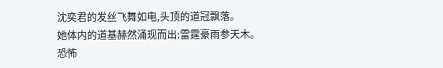沈奕君的发丝飞舞如电,头顶的道冠飘落。
她体内的道基赫然涌现而出:雷霆豪雨参天木。
恐怖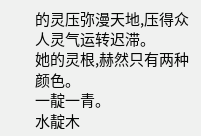的灵压弥漫天地,压得众人灵气运转迟滞。
她的灵根,赫然只有两种颜色。
一靛一青。
水靛木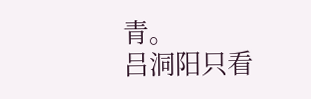青。
吕洞阳只看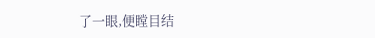了一眼,便瞠目结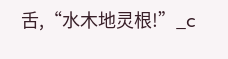舌,“水木地灵根!”_c